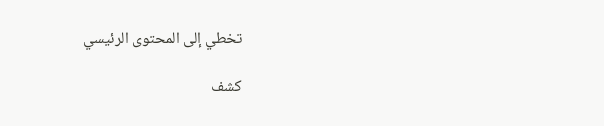تخطي إلى المحتوى الرئيسي

كشف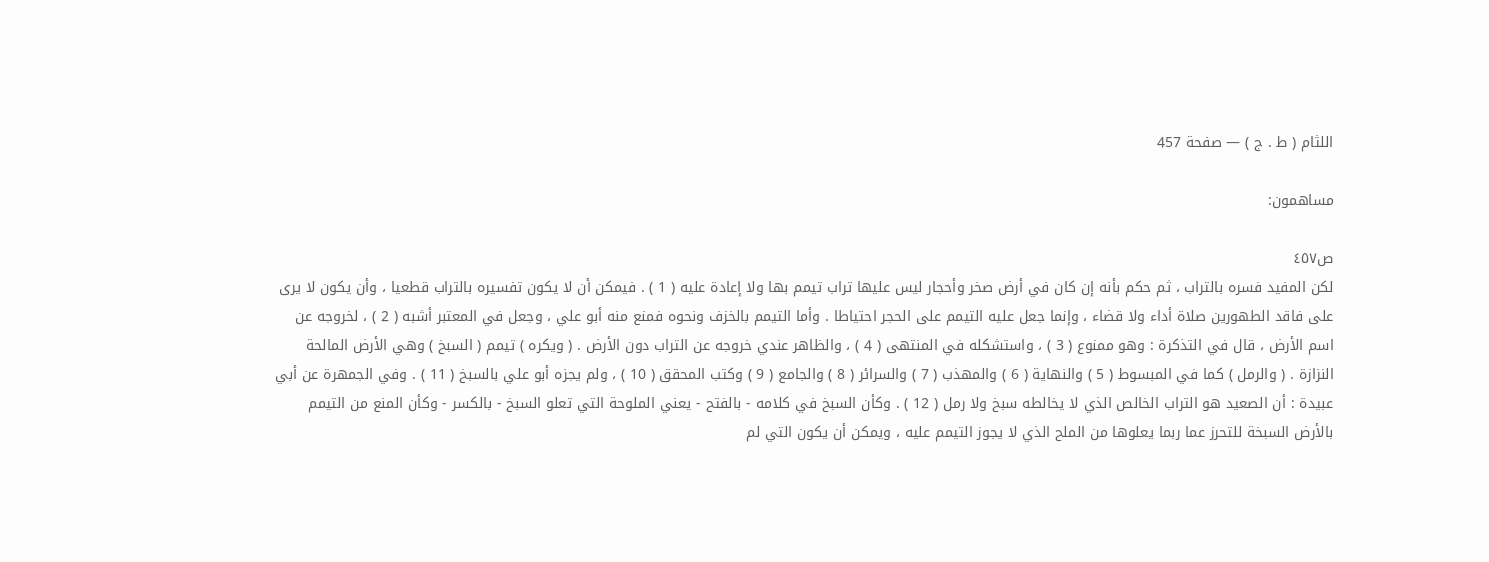اللثام ( ط . ج ) — صفحة 457

مساهمون:

ص٤٥٧
لكن المفيد فسره بالتراب ، ثم حكم بأنه إن كان في أرض صخر وأحجار ليس عليها تراب تيمم بها ولا إعادة عليه ( 1 ) . فيمكن أن لا يكون تفسيره بالتراب قطعيا ، وأن يكون لا يرى على فاقد الطهورين صلاة أداء ولا قضاء ، وإنما جعل عليه التيمم على الحجر احتياطا . وأما التيمم بالخزف ونحوه فمنع منه أبو علي ، وجعل في المعتبر أشبه ( 2 ) ، لخروجه عن اسم الأرض ، قال في التذكرة : وهو ممنوع ( 3 ) ، واستشكله في المنتهى ( 4 ) ، والظاهر عندي خروجه عن التراب دون الأرض . ( ويكره ) تيمم ( السبخ ) وهي الأرض المالحة النزازة . ( والرمل ) كما في المبسوط ( 5 ) والنهاية ( 6 ) والمهذب ( 7 ) والسرائر ( 8 ) والجامع ( 9 ) وكتب المحقق ( 10 ) ، ولم يجزه أبو علي بالسبخ ( 11 ) . وفي الجمهرة عن أبي عبيدة : أن الصعيد هو التراب الخالص الذي لا يخالطه سبخ ولا رمل ( 12 ) . وكأن السبخ في كلامه - بالفتح - يعني الملوحة التي تعلو السبخ - بالكسر - وكأن المنع من التيمم بالأرض السبخة للتحرز عما ربما يعلوها من الملح الذي لا يجوز التيمم عليه ، ويمكن أن يكون التي لم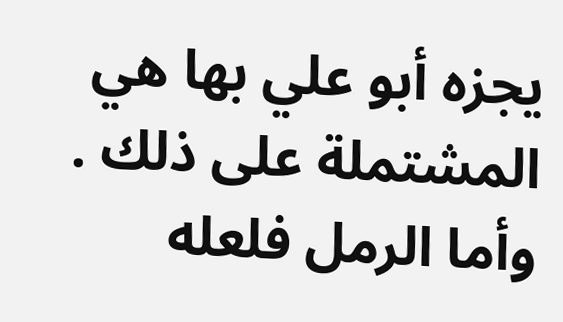يجزه أبو علي بها هي المشتملة على ذلك . وأما الرمل فلعله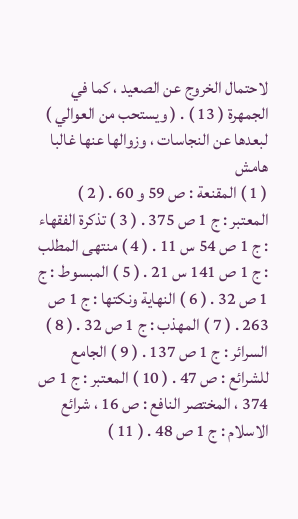لاحتمال الخروج عن الصعيد ، كما في الجمهرة ( 13 ) . ( ويستحب من العوالي ) لبعدها عن النجاسات ، وزوالها عنها غالبا
هامش
( 1 ) المقنعة : ص 59 و 60 . ( 2 ) المعتبر : ج 1 ص 375 . ( 3 ) تذكرة الفقهاء : ج 1 ص 54 س 11 . ( 4 ) منتهى المطلب : ج 1 ص 141 س 21 . ( 5 ) المبسوط : ج 1 ص 32 . ( 6 ) النهاية ونكتها : ج 1 ص 263 . ( 7 ) المهذب : ج 1 ص 32 . ( 8 ) السرائر : ج 1 ص 137 . ( 9 ) الجامع للشرائع : ص 47 . ( 10 ) المعتبر : ج 1 ص 374 ، المختصر النافع : ص 16 ، شرائع الاسلام : ج 1 ص 48 . ( 11 )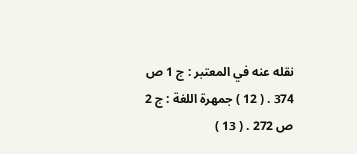نقله عنه في المعتبر : ج 1 ص 374 . ( 12 ) جمهرة اللغة : ج 2 ص 272 . ( 13 )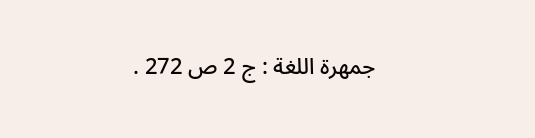جمهرة اللغة : ج 2 ص 272 .